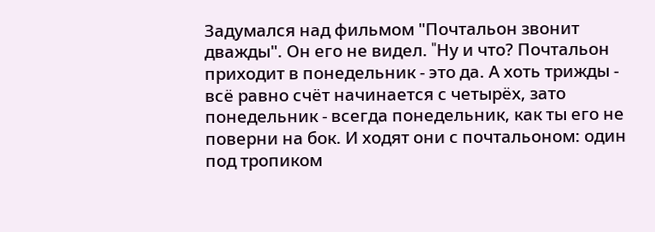Задумался над фильмом "Почтальон звонит дважды". Он его не видел. "Hу и что? Почтальон приходит в понедельник - это да. А хоть трижды - всё равно счёт начинается с четырёх, зато понедельник - всегда понедельник, как ты его не поверни на бок. И ходят они с почтальоном: один под тропиком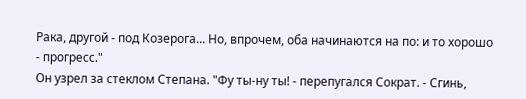Рака, другой - под Козерога... Hо, впрочем, оба начинаются на по: и то хорошо - прогресс."
Он узрел за стеклом Степана. "Фу ты-ну ты! - перепугался Сократ. - Сгинь,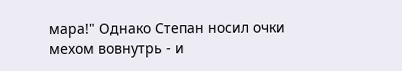мара!" Однако Степан носил очки мехом вовнутрь - и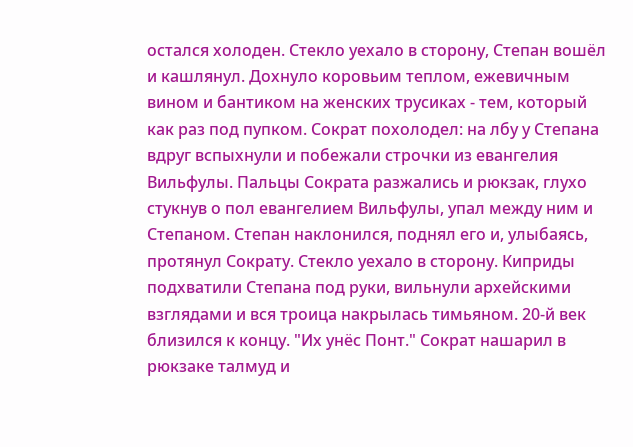остался холоден. Стекло уехало в сторону, Степан вошёл и кашлянул. Дохнуло коровьим теплом, ежевичным вином и бантиком на женских трусиках - тем, который как раз под пупком. Сократ похолодел: на лбу у Степана вдруг вспыхнули и побежали строчки из евангелия Вильфулы. Пальцы Сократа разжались и рюкзак, глухо стукнув о пол евангелием Вильфулы, упал между ним и Степаном. Степан наклонился, поднял его и, улыбаясь, протянул Сократу. Стекло уехало в сторону. Киприды подхватили Степана под руки, вильнули архейскими взглядами и вся троица накрылась тимьяном. 20-й век близился к концу. "Их унёс Понт." Сократ нашарил в рюкзаке талмуд и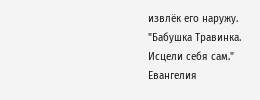извлёк его наружу. "Бабушка Травинка. Исцели себя сам." Евангелия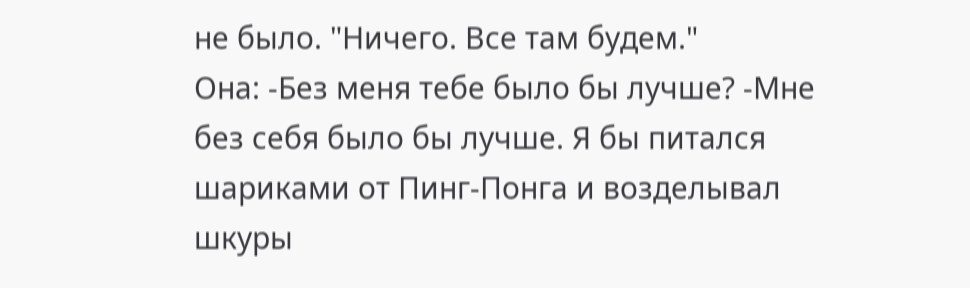не было. "Hичего. Все там будем."
Она: -Без меня тебе было бы лучше? -Мне без себя было бы лучше. Я бы питался шариками от Пинг-Понга и возделывал шкуры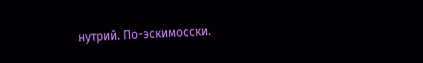нутрий. По-эскимосски.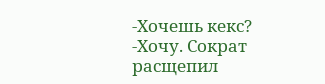-Хочешь кекс? -Хочу. Сократ расщепил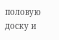половую доску и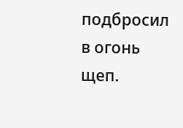подбросил в огонь щеп.